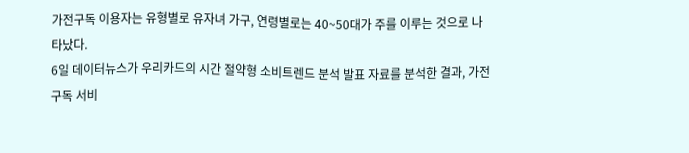가전구독 이용자는 유형별로 유자녀 가구, 연령별로는 40~50대가 주를 이루는 것으로 나타났다.
6일 데이터뉴스가 우리카드의 시간 절약형 소비트렌드 분석 발표 자료를 분석한 결과, 가전구독 서비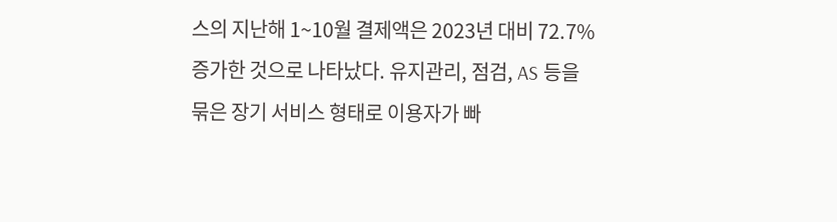스의 지난해 1~10월 결제액은 2023년 대비 72.7% 증가한 것으로 나타났다. 유지관리, 점검, AS 등을 묶은 장기 서비스 형태로 이용자가 빠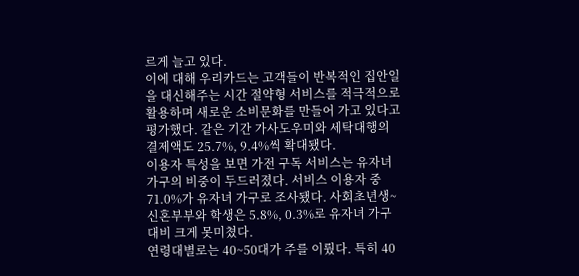르게 늘고 있다.
이에 대해 우리카드는 고객들이 반복적인 집안일을 대신해주는 시간 절약형 서비스를 적극적으로 활용하며 새로운 소비문화를 만들어 가고 있다고 평가했다. 같은 기간 가사도우미와 세탁대행의 결제액도 25.7%, 9.4%씩 확대됐다.
이용자 특성을 보면 가전 구독 서비스는 유자녀 가구의 비중이 두드러졌다. 서비스 이용자 중 71.0%가 유자녀 가구로 조사됐다. 사회초년생~신혼부부와 학생은 5.8%, 0.3%로 유자녀 가구 대비 크게 못미쳤다.
연령대별로는 40~50대가 주를 이뤘다. 특히 40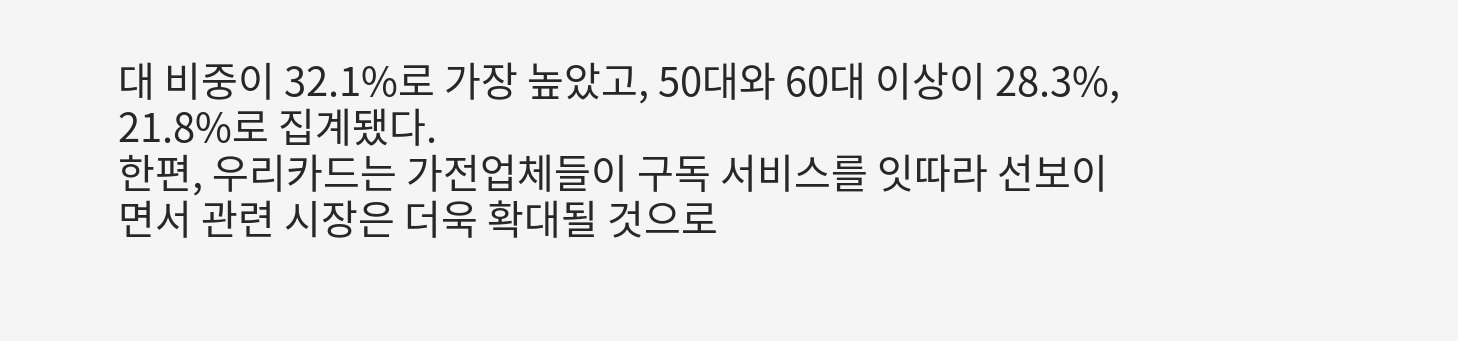대 비중이 32.1%로 가장 높았고, 50대와 60대 이상이 28.3%, 21.8%로 집계됐다.
한편, 우리카드는 가전업체들이 구독 서비스를 잇따라 선보이면서 관련 시장은 더욱 확대될 것으로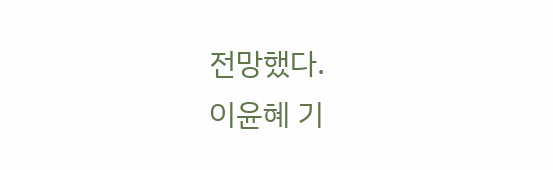전망했다.
이윤혜 기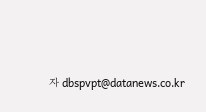자 dbspvpt@datanews.co.kr